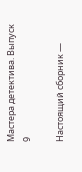Мастера детектива. Выпуск 9

Настоящий сборник —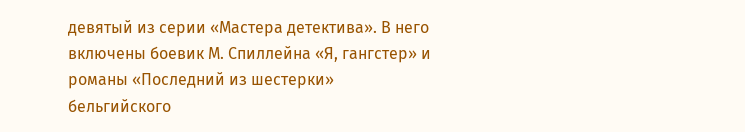девятый из серии «Мастера детектива». В него включены боевик М. Спиллейна «Я, гангстер» и романы «Последний из шестерки» бельгийского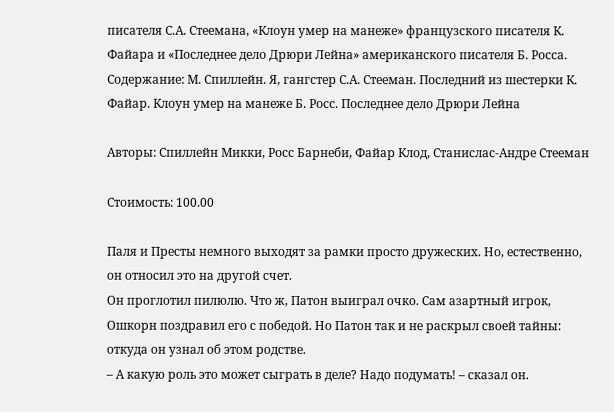писателя С.А. Стеемана, «Клоун умер на манеже» французского писателя К. Файара и «Последнее дело Дрюри Лейна» американского писателя Б. Росса. Содержание: М. Спиллейн. Я, гангстер С.А. Стееман. Последний из шестерки К. Файар. Клоун умер на манеже Б. Росс. Последнее дело Дрюри Лейна

Авторы: Спиллейн Микки, Росс Барнеби, Файар Клод, Станислас-Андре Стееман

Стоимость: 100.00

Паля и Престы немного выходят за рамки просто дружеских. Но, естественно, он относил это на другой счет.
Он проглотил пилюлю. Что ж, Патон выиграл очко. Сам азартный игрок, Ошкорн поздравил его с победой. Но Патон так и не раскрыл своей тайны: откуда он узнал об этом родстве.
– А какую роль это может сыграть в деле? Надо подумать! – сказал он.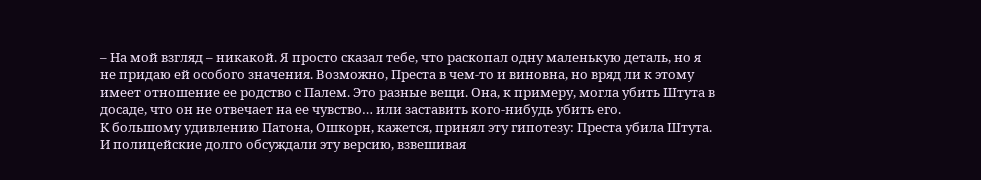– На мой взгляд – никакой. Я просто сказал тебе, что раскопал одну маленькую деталь, но я не придаю ей особого значения. Возможно, Преста в чем-то и виновна, но вряд ли к этому имеет отношение ее родство с Палем. Это разные вещи. Она, к примеру, могла убить Штута в досаде, что он не отвечает на ее чувство… или заставить кого-нибудь убить его.
К большому удивлению Патона, Ошкорн, кажется, принял эту гипотезу: Преста убила Штута. И полицейские долго обсуждали эту версию, взвешивая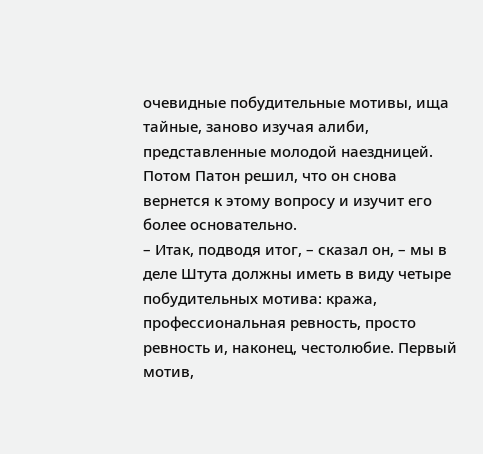очевидные побудительные мотивы, ища тайные, заново изучая алиби, представленные молодой наездницей. Потом Патон решил, что он снова вернется к этому вопросу и изучит его более основательно.
– Итак, подводя итог, – сказал он, – мы в деле Штута должны иметь в виду четыре побудительных мотива: кража, профессиональная ревность, просто ревность и, наконец, честолюбие. Первый мотив,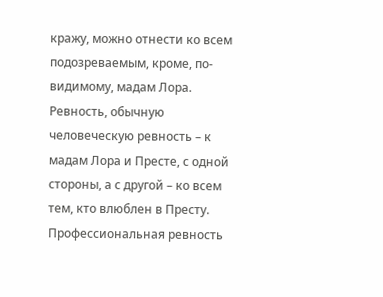кражу, можно отнести ко всем подозреваемым, кроме, по-видимому, мадам Лора. Ревность, обычную человеческую ревность – к мадам Лора и Престе, с одной стороны, а с другой – ко всем тем, кто влюблен в Престу. Профессиональная ревность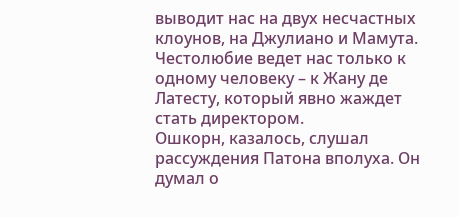выводит нас на двух несчастных клоунов, на Джулиано и Мамута. Честолюбие ведет нас только к одному человеку – к Жану де Латесту, который явно жаждет стать директором.
Ошкорн, казалось, слушал рассуждения Патона вполуха. Он думал о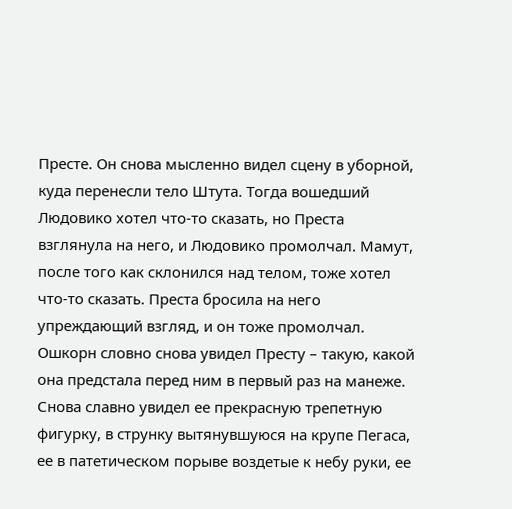Престе. Он снова мысленно видел сцену в уборной, куда перенесли тело Штута. Тогда вошедший Людовико хотел что-то сказать, но Преста взглянула на него, и Людовико промолчал. Мамут, после того как склонился над телом, тоже хотел что-то сказать. Преста бросила на него упреждающий взгляд, и он тоже промолчал.
Ошкорн словно снова увидел Престу – такую, какой она предстала перед ним в первый раз на манеже. Снова славно увидел ее прекрасную трепетную фигурку, в струнку вытянувшуюся на крупе Пегаса, ее в патетическом порыве воздетые к небу руки, ее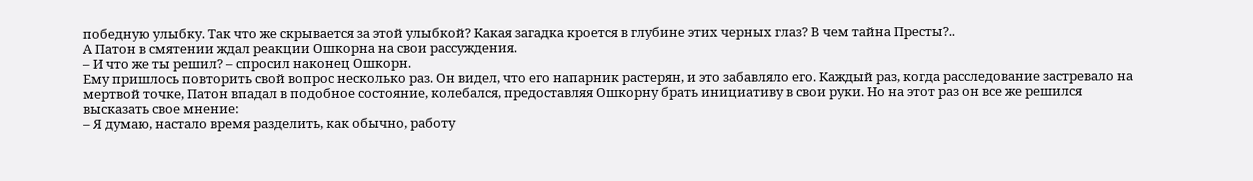победную улыбку. Так что же скрывается за этой улыбкой? Какая загадка кроется в глубине этих черных глаз? В чем тайна Престы?..
А Патон в смятении ждал реакции Ошкорна на свои рассуждения.
– И что же ты решил? – спросил наконец Ошкорн.
Ему пришлось повторить свой вопрос несколько раз. Он видел, что его напарник растерян, и это забавляло его. Каждый раз, когда расследование застревало на мертвой точке, Патон впадал в подобное состояние, колебался, предоставляя Ошкорну брать инициативу в свои руки. Но на этот раз он все же решился высказать свое мнение:
– Я думаю, настало время разделить, как обычно, работу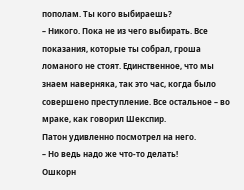пополам. Ты кого выбираешь?
– Никого. Пока не из чего выбирать. Все показания, которые ты собрал, гроша ломаного не стоят. Единственное, что мы знаем наверняка, так это час, когда было совершено преступление. Все остальное – во мраке, как говорил Шекспир.
Патон удивленно посмотрел на него.
– Но ведь надо же что-то делать!
Ошкорн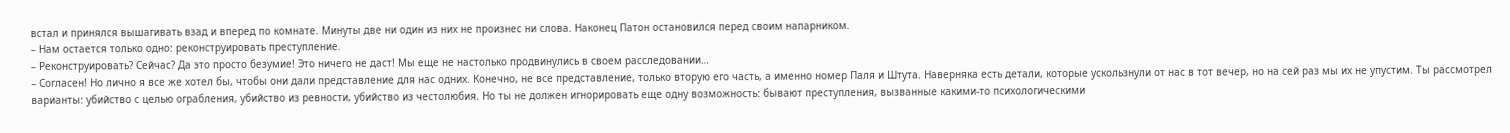встал и принялся вышагивать взад и вперед по комнате. Минуты две ни один из них не произнес ни слова. Наконец Патон остановился перед своим напарником.
– Нам остается только одно: реконструировать преступление.
– Реконструировать? Сейчас? Да это просто безумие! Это ничего не даст! Мы еще не настолько продвинулись в своем расследовании…
– Согласен! Но лично я все же хотел бы, чтобы они дали представление для нас одних. Конечно, не все представление, только вторую его часть, а именно номер Паля и Штута. Наверняка есть детали, которые ускользнули от нас в тот вечер, но на сей раз мы их не упустим. Ты рассмотрел варианты: убийство с целью ограбления, убийство из ревности, убийство из честолюбия. Но ты не должен игнорировать еще одну возможность: бывают преступления, вызванные какими-то психологическими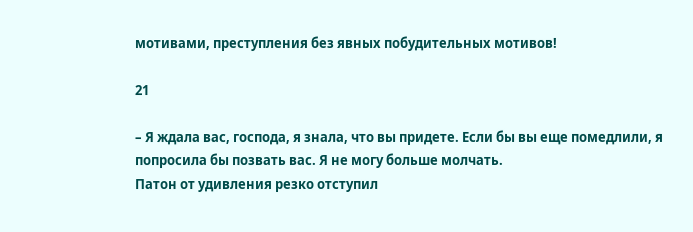мотивами, преступления без явных побудительных мотивов!

21

– Я ждала вас, господа, я знала, что вы придете. Если бы вы еще помедлили, я попросила бы позвать вас. Я не могу больше молчать.
Патон от удивления резко отступил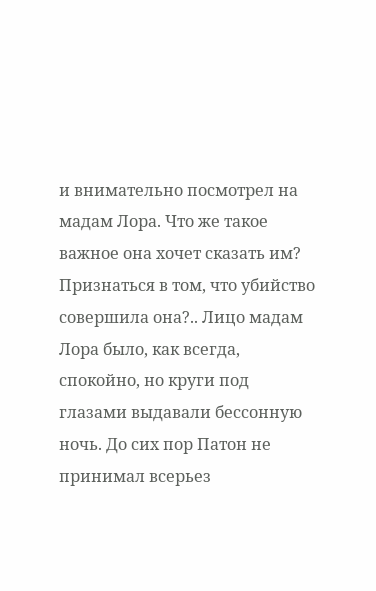и внимательно посмотрел на мадам Лора. Что же такое важное она хочет сказать им? Признаться в том, что убийство совершила она?.. Лицо мадам Лора было, как всегда, спокойно, но круги под глазами выдавали бессонную ночь. До сих пор Патон не принимал всерьез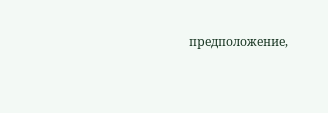предположение,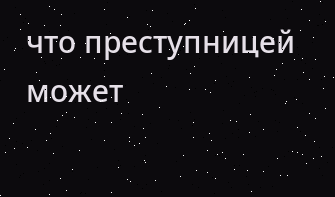что преступницей может